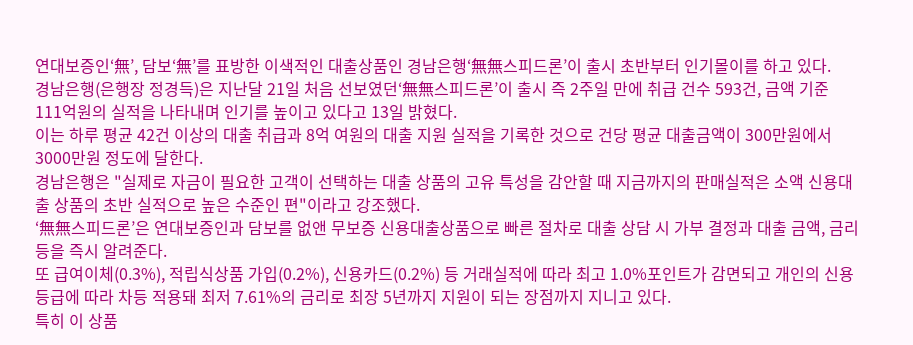연대보증인‘無’, 담보‘無’를 표방한 이색적인 대출상품인 경남은행‘無無스피드론’이 출시 초반부터 인기몰이를 하고 있다.
경남은행(은행장 정경득)은 지난달 21일 처음 선보였던‘無無스피드론’이 출시 즉 2주일 만에 취급 건수 593건, 금액 기준 111억원의 실적을 나타내며 인기를 높이고 있다고 13일 밝혔다.
이는 하루 평균 42건 이상의 대출 취급과 8억 여원의 대출 지원 실적을 기록한 것으로 건당 평균 대출금액이 300만원에서 3000만원 정도에 달한다.
경남은행은 "실제로 자금이 필요한 고객이 선택하는 대출 상품의 고유 특성을 감안할 때 지금까지의 판매실적은 소액 신용대출 상품의 초반 실적으로 높은 수준인 편"이라고 강조했다.
‘無無스피드론’은 연대보증인과 담보를 없앤 무보증 신용대출상품으로 빠른 절차로 대출 상담 시 가부 결정과 대출 금액, 금리 등을 즉시 알려준다.
또 급여이체(0.3%), 적립식상품 가입(0.2%), 신용카드(0.2%) 등 거래실적에 따라 최고 1.0%포인트가 감면되고 개인의 신용등급에 따라 차등 적용돼 최저 7.61%의 금리로 최장 5년까지 지원이 되는 장점까지 지니고 있다.
특히 이 상품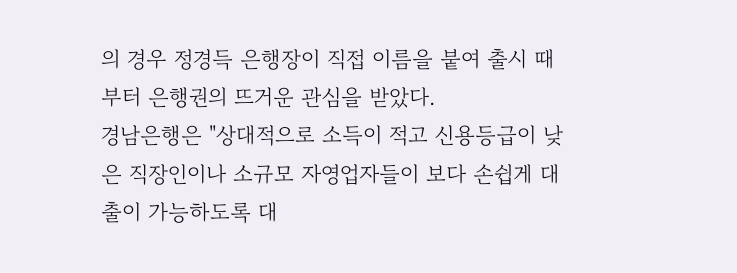의 경우 정경득 은행장이 직접 이름을 붙여 출시 때부터 은행권의 뜨거운 관심을 받았다.
경남은행은 "상대적으로 소득이 적고 신용등급이 낮은 직장인이나 소규모 자영업자들이 보다 손쉽게 대출이 가능하도록 대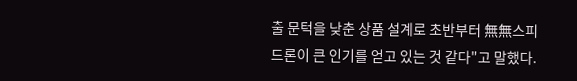출 문턱을 낮춘 상품 설계로 초반부터 無無스피드론이 큰 인기를 얻고 있는 것 같다"고 말했다.